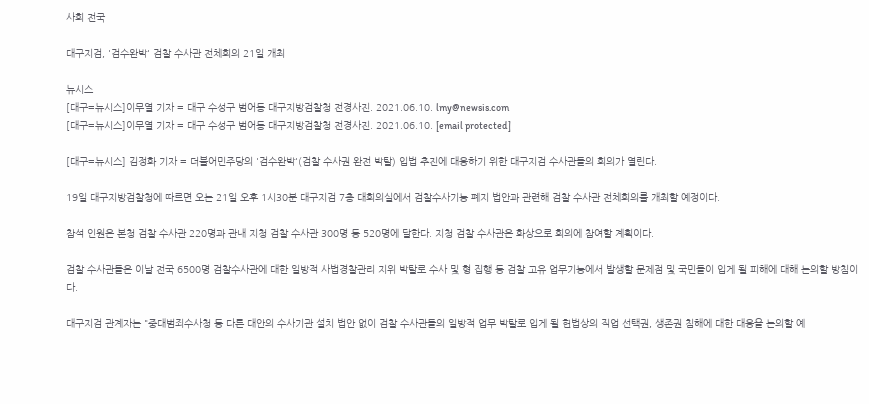사회 전국

대구지검, '검수완박' 검찰 수사관 전체회의 21일 개최

뉴시스
[대구=뉴시스]이무열 기자 = 대구 수성구 범어동 대구지방검찰청 전경사진. 2021.06.10. lmy@newsis.com
[대구=뉴시스]이무열 기자 = 대구 수성구 범어동 대구지방검찰청 전경사진. 2021.06.10. [email protected]

[대구=뉴시스] 김정화 기자 = 더불어민주당의 '검수완박'(검찰 수사권 완전 박탈) 입법 추진에 대응하기 위한 대구지검 수사관들의 회의가 열린다.

19일 대구지방검찰청에 따르면 오는 21일 오후 1시30분 대구지검 7층 대회의실에서 검찰수사기능 폐지 법안과 관련해 검찰 수사관 전체회의를 개최할 예정이다.

참석 인원은 본청 검찰 수사관 220명과 관내 지청 검찰 수사관 300명 등 520명에 달한다. 지청 검찰 수사관은 화상으로 회의에 참여할 계획이다.

검찰 수사관들은 이날 전국 6500명 검찰수사관에 대한 일방적 사법경찰관리 지위 박탈로 수사 및 형 집행 등 검찰 고유 업무기능에서 발생할 문제점 및 국민들이 입게 될 피해에 대해 논의할 방침이다.

대구지검 관계자는 "중대범죄수사청 등 다른 대안의 수사기관 설치 법안 없이 검찰 수사관들의 일방적 업무 박탈로 입게 될 헌법상의 직업 선택권, 생존권 침해에 대한 대응을 논의할 예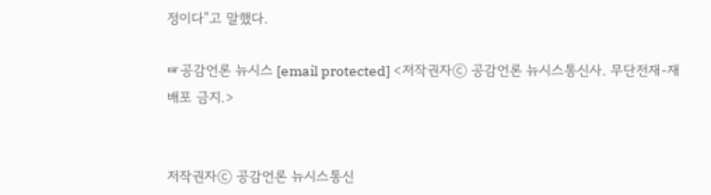정이다"고 말했다.

☞공감언론 뉴시스 [email protected] <저작권자ⓒ 공감언론 뉴시스통신사. 무단전재-재배포 금지.>


저작권자ⓒ 공감언론 뉴시스통신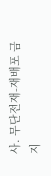사. 무단전재-재배포 금지